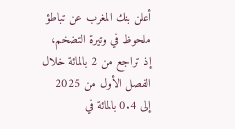أعلن بنك المغرب عن تباطؤ ملحوظ في وتيرة التضخم، إذ تراجع من 2 بالمائة خلال الفصل الأول من 2025 إلى 0.4 بالمائة في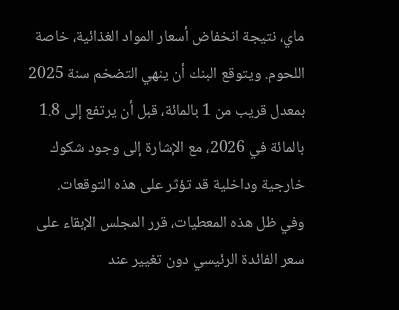ماي، نتيجة انخفاض أسعار المواد الغذائية، خاصة اللحوم. ويتوقع البنك أن ينهي التضخم سنة 2025 بمعدل قريب من 1 بالمائة، قبل أن يرتفع إلى 1.8 بالمائة في 2026، مع الإشارة إلى وجود شكوك خارجية وداخلية قد تؤثر على هذه التوقعات.
وفي ظل هذه المعطيات، قرر المجلس الإبقاء على سعر الفائدة الرئيسي دون تغيير عند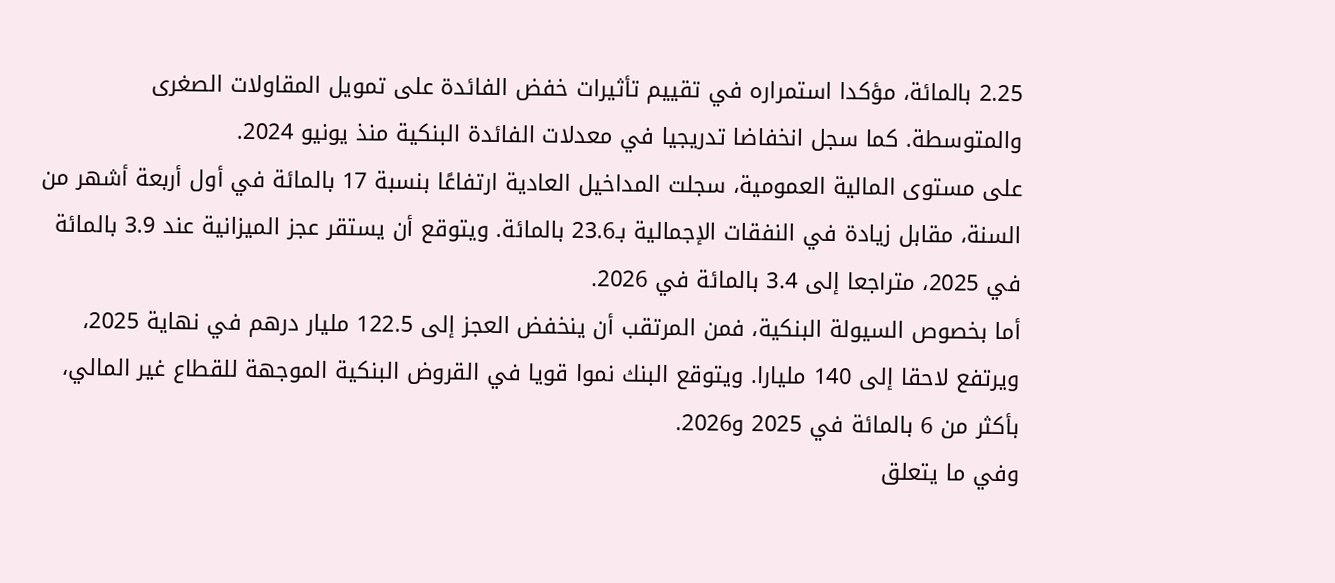2.25 بالمائة، مؤكدا استمراره في تقييم تأثيرات خفض الفائدة على تمويل المقاولات الصغرى والمتوسطة. كما سجل انخفاضا تدريجيا في معدلات الفائدة البنكية منذ يونيو 2024.
على مستوى المالية العمومية، سجلت المداخيل العادية ارتفاعًا بنسبة 17 بالمائة في أول أربعة أشهر من السنة، مقابل زيادة في النفقات الإجمالية بـ23.6 بالمائة. ويتوقع أن يستقر عجز الميزانية عند 3.9 بالمائة في 2025، متراجعا إلى 3.4 بالمائة في 2026.
أما بخصوص السيولة البنكية، فمن المرتقب أن ينخفض العجز إلى 122.5 مليار درهم في نهاية 2025، ويرتفع لاحقا إلى 140 مليارا. ويتوقع البنك نموا قويا في القروض البنكية الموجهة للقطاع غير المالي، بأكثر من 6 بالمائة في 2025 و2026.
وفي ما يتعلق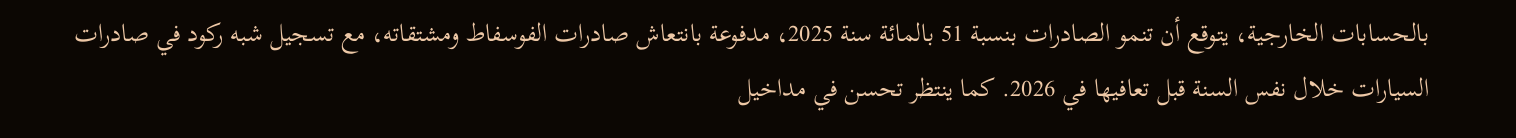بالحسابات الخارجية، يتوقع أن تنمو الصادرات بنسبة 51 بالمائة سنة 2025، مدفوعة بانتعاش صادرات الفوسفاط ومشتقاته، مع تسجيل شبه ركود في صادرات السيارات خلال نفس السنة قبل تعافيها في 2026. كما ينتظر تحسن في مداخيل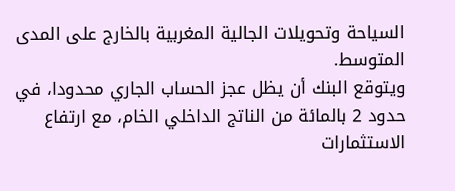السياحة وتحويلات الجالية المغربية بالخارج على المدى المتوسط.
ويتوقع البنك أن يظل عجز الحساب الجاري محدودا، في حدود 2 بالمائة من الناتج الداخلي الخام، مع ارتفاع الاستثمارات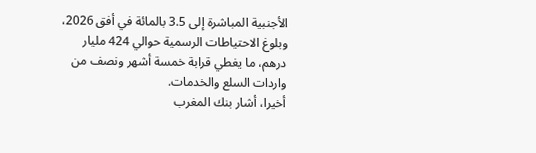الأجنبية المباشرة إلى 3.5 بالمائة في أفق 2026، وبلوغ الاحتياطات الرسمية حوالي 424 مليار درهم، ما يغطي قرابة خمسة أشهر ونصف من واردات السلع والخدمات.
أخيرا، أشار بنك المغرب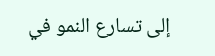إلى تسارع النمو في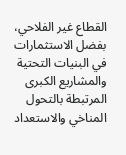القطاع غير الفلاحي، بفضل الاستثمارات في البنيات التحتية والمشاريع الكبرى المرتبطة بالتحول المناخي والاستعداد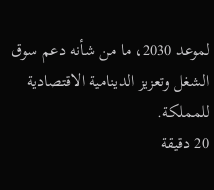لموعد 2030، ما من شأنه دعم سوق الشغل وتعزيز الدينامية الاقتصادية للمملكة.
20 دقيقة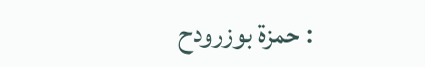: حمزة بوزرودح